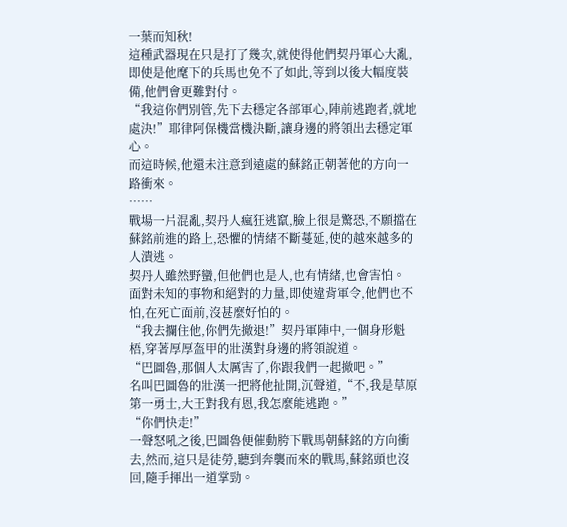一葉而知秋!
這種武器現在只是打了幾次,就使得他們契丹軍心大亂,即使是他麾下的兵馬也免不了如此,等到以後大幅度裝備,他們會更難對付。
“我這你們別管,先下去穩定各部軍心,陣前逃跑者,就地處決!”耶律阿保機當機決斷,讓身邊的將領出去穩定軍心。
而這時候,他還未注意到遠處的蘇銘正朝著他的方向一路衝來。
……
戰場一片混亂,契丹人瘋狂逃竄,臉上很是驚恐,不願擋在蘇銘前進的路上,恐懼的情緒不斷蔓延,使的越來越多的人潰逃。
契丹人雖然野蠻,但他們也是人,也有情緒,也會害怕。
面對未知的事物和絕對的力量,即使違背軍令,他們也不怕,在死亡面前,沒甚麼好怕的。
“我去攔住他,你們先撤退!”契丹軍陣中,一個身形魁梧,穿著厚厚盔甲的壯漢對身邊的將領說道。
“巴圖魯,那個人太厲害了,你跟我們一起撤吧。”
名叫巴圖魯的壯漢一把將他扯開,沉聲道,“不,我是草原第一勇士,大王對我有恩,我怎麼能逃跑。”
“你們快走!”
一聲怒吼之後,巴圖魯便催動胯下戰馬朝蘇銘的方向衝去,然而,這只是徒勞,聽到奔襲而來的戰馬,蘇銘頭也沒回,隨手揮出一道掌勁。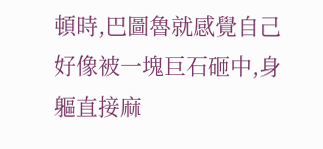頓時,巴圖魯就感覺自己好像被一塊巨石砸中,身軀直接麻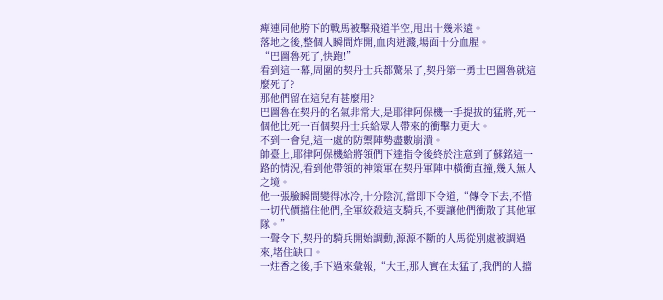痺連同他胯下的戰馬被擊飛道半空,甩出十幾米遠。
落地之後,整個人瞬間炸開,血肉迸濺,場面十分血腥。
“巴圖魯死了,快跑!”
看到這一幕,周圍的契丹士兵都驚呆了,契丹第一勇士巴圖魯就這麼死了?
那他們留在這兒有甚麼用?
巴圖魯在契丹的名氣非常大,是耶律阿保機一手提拔的猛將,死一個他比死一百個契丹士兵給眾人帶來的衝擊力更大。
不到一會兒,這一處的防禦陣勢盡數崩潰。
帥臺上,耶律阿保機給將領們下達指令後終於注意到了蘇銘這一路的情況,看到他帶領的神策軍在契丹軍陣中橫衝直撞,幾入無人之境。
他一張臉瞬間變得冰冷,十分陰沉,當即下令道,“傳令下去,不惜一切代價擋住他們,全軍絞殺這支騎兵,不要讓他們衝散了其他軍隊。”
一聲令下,契丹的騎兵開始調動,源源不斷的人馬從別處被調過來,堵住缺口。
一炷香之後,手下過來彙報,“大王,那人實在太猛了,我們的人擋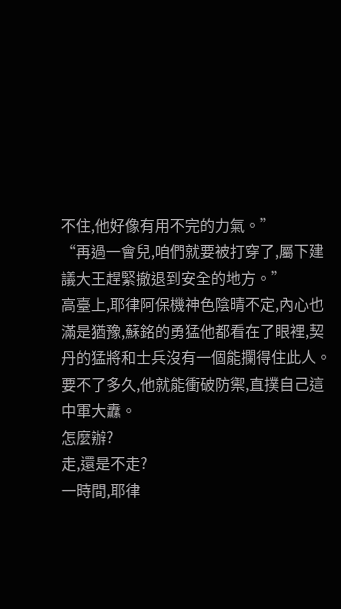不住,他好像有用不完的力氣。”
“再過一會兒,咱們就要被打穿了,屬下建議大王趕緊撤退到安全的地方。”
高臺上,耶律阿保機神色陰晴不定,內心也滿是猶豫,蘇銘的勇猛他都看在了眼裡,契丹的猛將和士兵沒有一個能攔得住此人。
要不了多久,他就能衝破防禦,直撲自己這中軍大纛。
怎麼辦?
走,還是不走?
一時間,耶律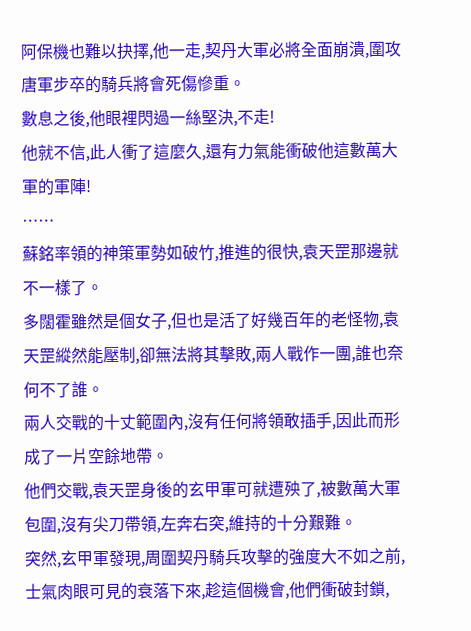阿保機也難以抉擇,他一走,契丹大軍必將全面崩潰,圍攻唐軍步卒的騎兵將會死傷慘重。
數息之後,他眼裡閃過一絲堅決,不走!
他就不信,此人衝了這麼久,還有力氣能衝破他這數萬大軍的軍陣!
……
蘇銘率領的神策軍勢如破竹,推進的很快,袁天罡那邊就不一樣了。
多闊霍雖然是個女子,但也是活了好幾百年的老怪物,袁天罡縱然能壓制,卻無法將其擊敗,兩人戰作一團,誰也奈何不了誰。
兩人交戰的十丈範圍內,沒有任何將領敢插手,因此而形成了一片空餘地帶。
他們交戰,袁天罡身後的玄甲軍可就遭殃了,被數萬大軍包圍,沒有尖刀帶領,左奔右突,維持的十分艱難。
突然,玄甲軍發現,周圍契丹騎兵攻擊的強度大不如之前,士氣肉眼可見的衰落下來,趁這個機會,他們衝破封鎖,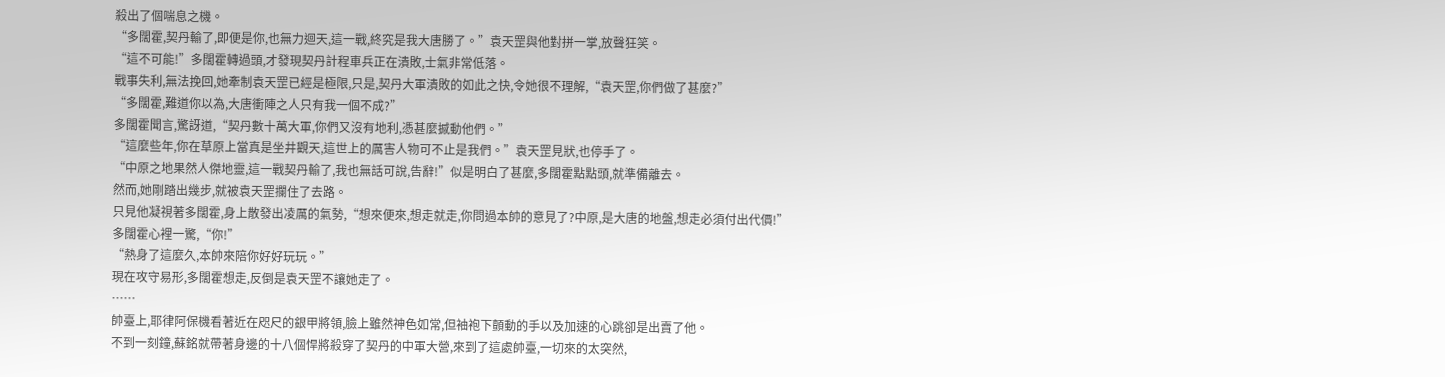殺出了個喘息之機。
“多闊霍,契丹輸了,即便是你,也無力迴天,這一戰,終究是我大唐勝了。”袁天罡與他對拼一掌,放聲狂笑。
“這不可能!”多闊霍轉過頭,才發現契丹計程車兵正在潰敗,士氣非常低落。
戰事失利,無法挽回,她牽制袁天罡已經是極限,只是,契丹大軍潰敗的如此之快,令她很不理解,“袁天罡,你們做了甚麼?”
“多闊霍,難道你以為,大唐衝陣之人只有我一個不成?”
多闊霍聞言,驚訝道,“契丹數十萬大軍,你們又沒有地利,憑甚麼撼動他們。”
“這麼些年,你在草原上當真是坐井觀天,這世上的厲害人物可不止是我們。”袁天罡見狀,也停手了。
“中原之地果然人傑地靈,這一戰契丹輸了,我也無話可說,告辭!”似是明白了甚麼,多闊霍點點頭,就準備離去。
然而,她剛踏出幾步,就被袁天罡攔住了去路。
只見他凝視著多闊霍,身上散發出凌厲的氣勢,“想來便來,想走就走,你問過本帥的意見了?中原,是大唐的地盤,想走必須付出代價!”
多闊霍心裡一驚,“你!”
“熱身了這麼久,本帥來陪你好好玩玩。”
現在攻守易形,多闊霍想走,反倒是袁天罡不讓她走了。
……
帥臺上,耶律阿保機看著近在咫尺的銀甲將領,臉上雖然神色如常,但袖袍下顫動的手以及加速的心跳卻是出賣了他。
不到一刻鐘,蘇銘就帶著身邊的十八個悍將殺穿了契丹的中軍大營,來到了這處帥臺,一切來的太突然,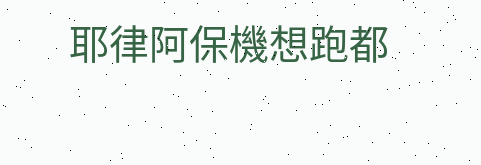耶律阿保機想跑都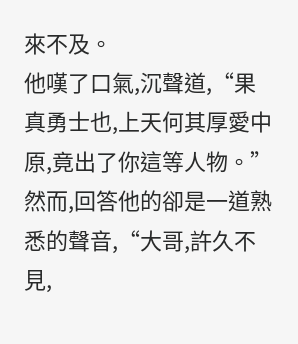來不及。
他嘆了口氣,沉聲道,“果真勇士也,上天何其厚愛中原,竟出了你這等人物。”
然而,回答他的卻是一道熟悉的聲音,“大哥,許久不見,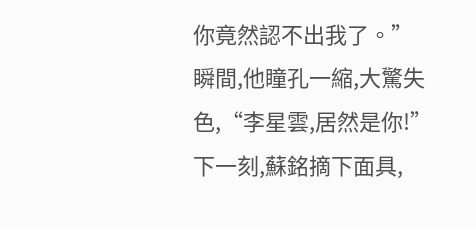你竟然認不出我了。”
瞬間,他瞳孔一縮,大驚失色,“李星雲,居然是你!”
下一刻,蘇銘摘下面具,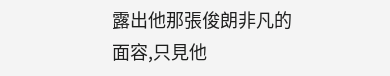露出他那張俊朗非凡的面容,只見他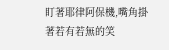盯著耶律阿保機,嘴角掛著若有若無的笑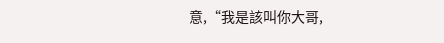意,“我是該叫你大哥,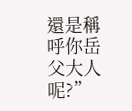還是稱呼你岳父大人呢?”